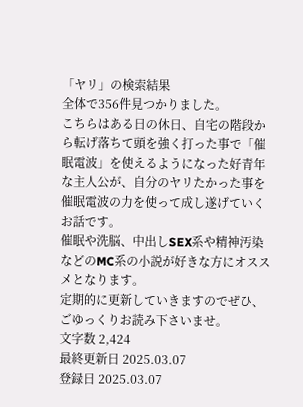「ヤリ」の検索結果
全体で356件見つかりました。
こちらはある日の休日、自宅の階段から転げ落ちて頭を強く打った事で「催眠電波」を使えるようになった好青年な主人公が、自分のヤリたかった事を催眠電波の力を使って成し遂げていくお話です。
催眠や洗脳、中出しSEX系や精神汚染などのMC系の小説が好きな方にオススメとなります。
定期的に更新していきますのでぜひ、ごゆっくりお読み下さいませ。
文字数 2,424
最終更新日 2025.03.07
登録日 2025.03.07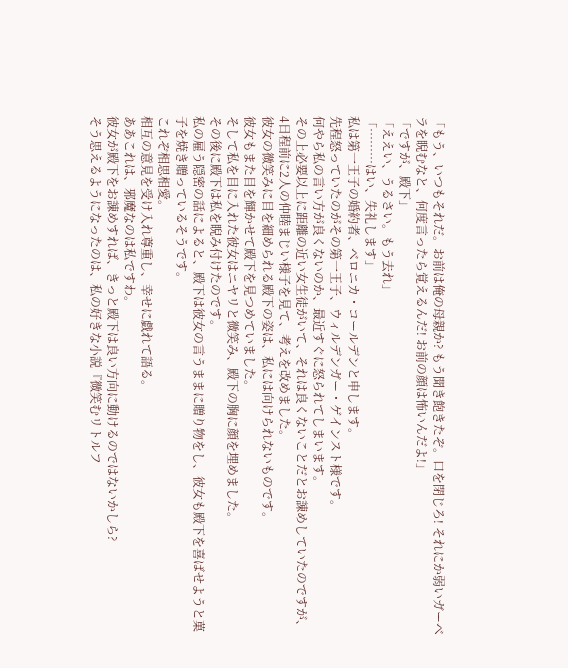「もう、いつもそれだ。お前は俺の母親か? もう聞き飽きたぞ。口を閉じろ! それにか弱いガーベラを睨むなと、何度言ったら覚えるんだ! お前の顔は怖いんだよ!」
「ですが、殿下」
「ええい、うるさい。もう去れ」
「………はい、失礼します」
私は第一王子の婚約者、ベロニカ・コールデンと申します。
先程怒っていたのがその第一王子、ウィルデンガー・ゲインスト様です。
何やら私の言い方が良くないのか、最近すぐに怒られてしまいます。
その上必要以上に距離の近い女生徒がいて、それは良くないことだとお諌めしていたのですが、4日程前に2人の仲睦まじい様子を見て、考えを改めました。
彼女の微笑みに目を細められる殿下の姿は、私には向けられないものです。
彼女もまた目を輝かせて殿下を見つめていました。
そして私を目に入れた彼女はニヤリと微笑み、殿下の胸に顔を埋めました。
その後に殿下は私を睨み付けたのです。
私の雇う隠密の話によると、殿下は彼女の言うままに贈り物をし、彼女も殿下を喜ばせようと菓子を焼き贈っているそうです。
これぞ相思相愛。
相互の意見を受け入れ尊重し、幸せに戯れて語る。
ああこれは、邪魔なのは私ですわ。
彼女が殿下をお諌めすれば、きっと殿下は良い方向に動けるのではないかしら?
そう思えるようになったのは、私の好きな小説『微笑むリトルフ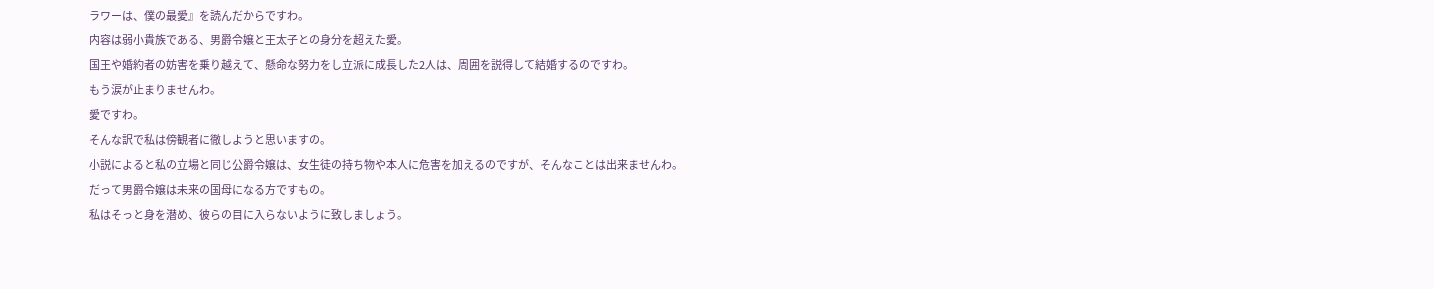ラワーは、僕の最愛』を読んだからですわ。
内容は弱小貴族である、男爵令嬢と王太子との身分を超えた愛。
国王や婚約者の妨害を乗り越えて、懸命な努力をし立派に成長した2人は、周囲を説得して結婚するのですわ。
もう涙が止まりませんわ。
愛ですわ。
そんな訳で私は傍観者に徹しようと思いますの。
小説によると私の立場と同じ公爵令嬢は、女生徒の持ち物や本人に危害を加えるのですが、そんなことは出来ませんわ。
だって男爵令嬢は未来の国母になる方ですもの。
私はそっと身を潜め、彼らの目に入らないように致しましょう。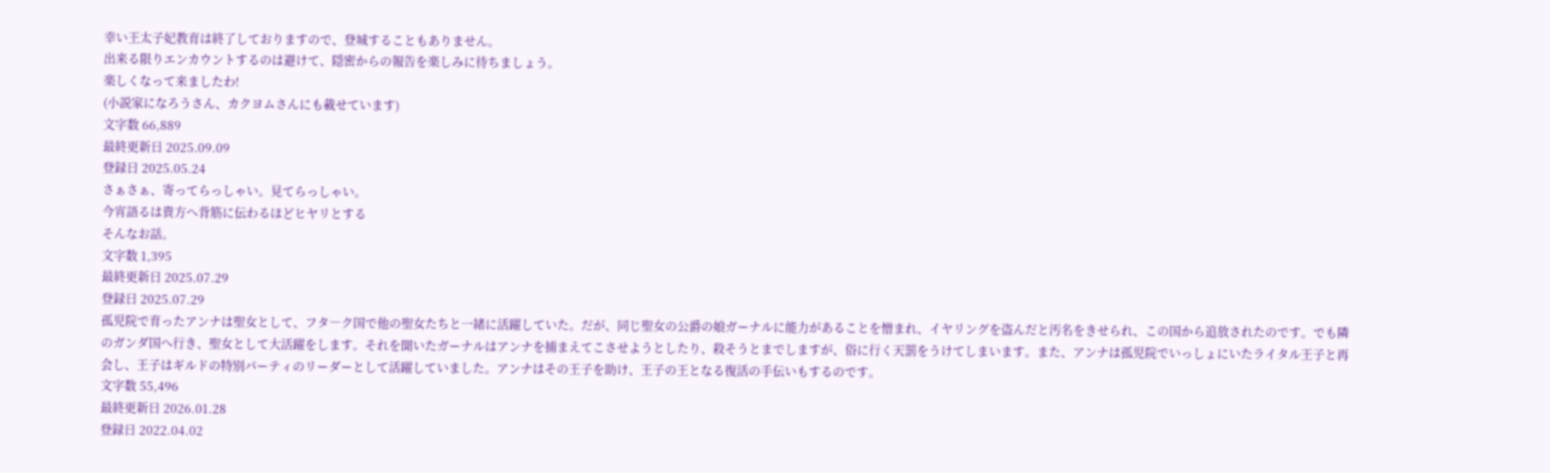幸い王太子妃教育は終了しておりますので、登城することもありません。
出来る限りエンカウントするのは避けて、隠密からの報告を楽しみに待ちましょう。
楽しくなって来ましたわ!
(小説家になろうさん、カクヨムさんにも載せています)
文字数 66,889
最終更新日 2025.09.09
登録日 2025.05.24
さぁさぁ、寄ってらっしゃい。見てらっしゃい。
今宵語るは貴方へ背筋に伝わるほどヒヤリとする
そんなお話。
文字数 1,395
最終更新日 2025.07.29
登録日 2025.07.29
孤児院で育ったアンナは聖女として、フタ―ク国で他の聖女たちと一緒に活躍していた。だが、同じ聖女の公爵の娘ガーナルに能力があることを憎まれ、イヤリングを盗んだと汚名をきせられ、この国から追放されたのです。でも隣のガンダ国へ行き、聖女として大活躍をします。それを聞いたガーナルはアンナを捕まえてこさせようとしたり、殺そうとまでしますが、俗に行く天罰をうけてしまいます。また、アンナは孤児院でいっしょにいたライタル王子と再会し、王子はギルドの特別パーティのリーダーとして活躍していました。アンナはその王子を助け、王子の王となる復活の手伝いもするのです。
文字数 55,496
最終更新日 2026.01.28
登録日 2022.04.02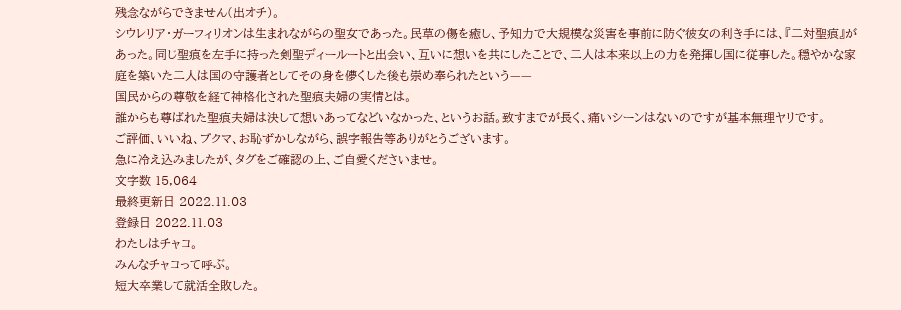残念ながらできません(出オチ)。
シウレリア・ガーフィリオンは生まれながらの聖女であった。民草の傷を癒し、予知力で大規模な災害を事前に防ぐ彼女の利き手には、『二対聖痕』があった。同じ聖痕を左手に持った剣聖ディールートと出会い、互いに想いを共にしたことで、二人は本来以上の力を発揮し国に従事した。穏やかな家庭を築いた二人は国の守護者としてその身を儚くした後も崇め奉られたという——
国民からの尊敬を経て神格化された聖痕夫婦の実情とは。
誰からも尊ばれた聖痕夫婦は決して想いあってなどいなかった、というお話。致すまでが長く、痛いシーンはないのですが基本無理ヤリです。
ご評価、いいね、ブクマ、お恥ずかしながら、誤字報告等ありがとうございます。
急に冷え込みましたが、タグをご確認の上、ご自愛くださいませ。
文字数 15,064
最終更新日 2022.11.03
登録日 2022.11.03
わたしはチャコ。
みんなチャコって呼ぶ。
短大卒業して就活全敗した。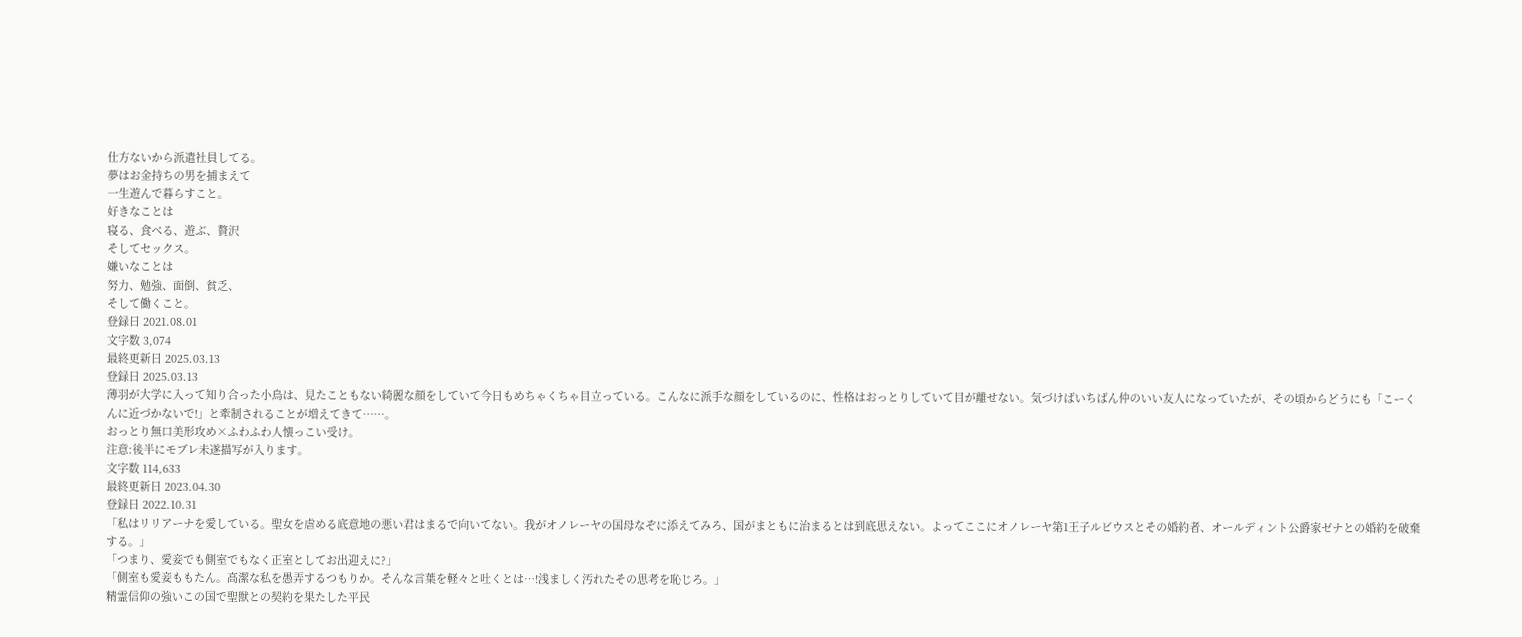仕方ないから派遣社員してる。
夢はお金持ちの男を捕まえて
一生遊んで暮らすこと。
好きなことは
寝る、食べる、遊ぶ、贅沢
そしてセックス。
嫌いなことは
努力、勉強、面倒、貧乏、
そして働くこと。
登録日 2021.08.01
文字数 3,074
最終更新日 2025.03.13
登録日 2025.03.13
薄羽が大学に入って知り合った小鳥は、見たこともない綺麗な顔をしていて今日もめちゃくちゃ目立っている。こんなに派手な顔をしているのに、性格はおっとりしていて目が離せない。気づけばいちばん仲のいい友人になっていたが、その頃からどうにも「こーくんに近づかないで!」と牽制されることが増えてきて……。
おっとり無口美形攻め×ふわふわ人懐っこい受け。
注意:後半にモブレ未遂描写が入ります。
文字数 114,633
最終更新日 2023.04.30
登録日 2022.10.31
「私はリリアーナを愛している。聖女を虐める底意地の悪い君はまるで向いてない。我がオノレーヤの国母なぞに添えてみろ、国がまともに治まるとは到底思えない。よってここにオノレーヤ第1王子ルビウスとその婚約者、オールディント公爵家ゼナとの婚約を破棄する。」
「つまり、愛妾でも側室でもなく正室としてお出迎えに?」
「側室も愛妾ももたん。高潔な私を愚弄するつもりか。そんな言葉を軽々と吐くとは…!浅ましく汚れたその思考を恥じろ。」
精霊信仰の強いこの国で聖獣との契約を果たした平民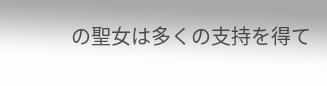の聖女は多くの支持を得て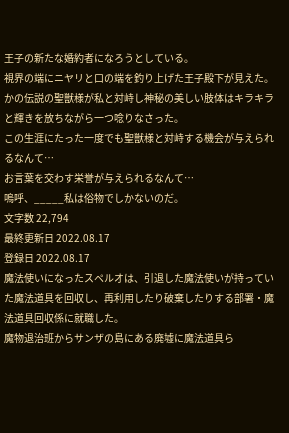王子の新たな婚約者になろうとしている。
視界の端にニヤリと口の端を釣り上げた王子殿下が見えた。
かの伝説の聖獣様が私と対峙し神秘の美しい肢体はキラキラと輝きを放ちながら一つ唸りなさった。
この生涯にたった一度でも聖獣様と対峙する機会が与えられるなんて…
お言葉を交わす栄誉が与えられるなんて…
嗚呼、_____私は俗物でしかないのだ。
文字数 22,794
最終更新日 2022.08.17
登録日 2022.08.17
魔法使いになったスペルオは、引退した魔法使いが持っていた魔法道具を回収し、再利用したり破棄したりする部署・魔法道具回収係に就職した。
魔物退治班からサンザの島にある廃墟に魔法道具ら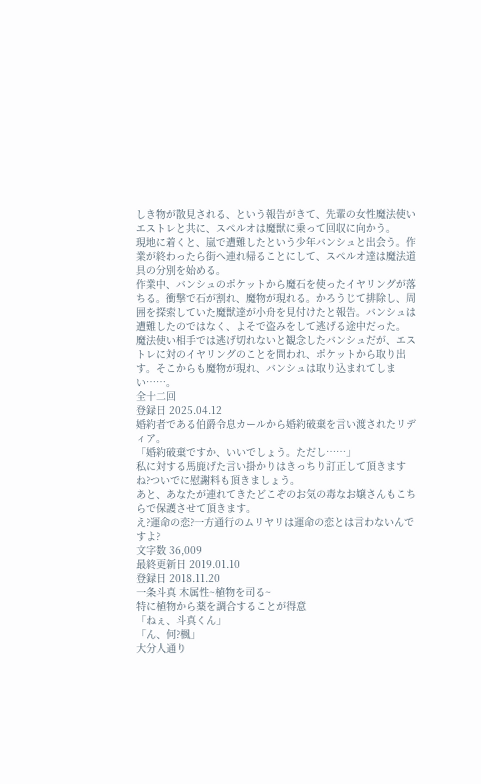しき物が散見される、という報告がきて、先輩の女性魔法使いエストレと共に、スペルオは魔獣に乗って回収に向かう。
現地に着くと、嵐で遭難したという少年バンシュと出会う。作業が終わったら街へ連れ帰ることにして、スペルオ達は魔法道具の分別を始める。
作業中、バンシュのポケットから魔石を使ったイヤリングが落ちる。衝撃で石が割れ、魔物が現れる。かろうじて排除し、周囲を探索していた魔獣達が小舟を見付けたと報告。バンシュは遭難したのではなく、よそで盗みをして逃げる途中だった。
魔法使い相手では逃げ切れないと観念したバンシュだが、エストレに対のイヤリングのことを問われ、ポケットから取り出す。そこからも魔物が現れ、バンシュは取り込まれてしまい……。
全十二回
登録日 2025.04.12
婚約者である伯爵令息カールから婚約破棄を言い渡されたリディア。
「婚約破棄ですか、いいでしょう。ただし……」
私に対する馬鹿げた言い掛かりはきっちり訂正して頂きますね?ついでに慰謝料も頂きましょう。
あと、あなたが連れてきたどこぞのお気の毒なお嬢さんもこちらで保護させて頂きます。
え?運命の恋?一方通行のムリヤリは運命の恋とは言わないんですよ?
文字数 36,009
最終更新日 2019.01.10
登録日 2018.11.20
一条斗真 木属性~植物を司る~
特に植物から薬を調合することが得意
「ねぇ、斗真くん」
「ん、何?楓」
大分人通り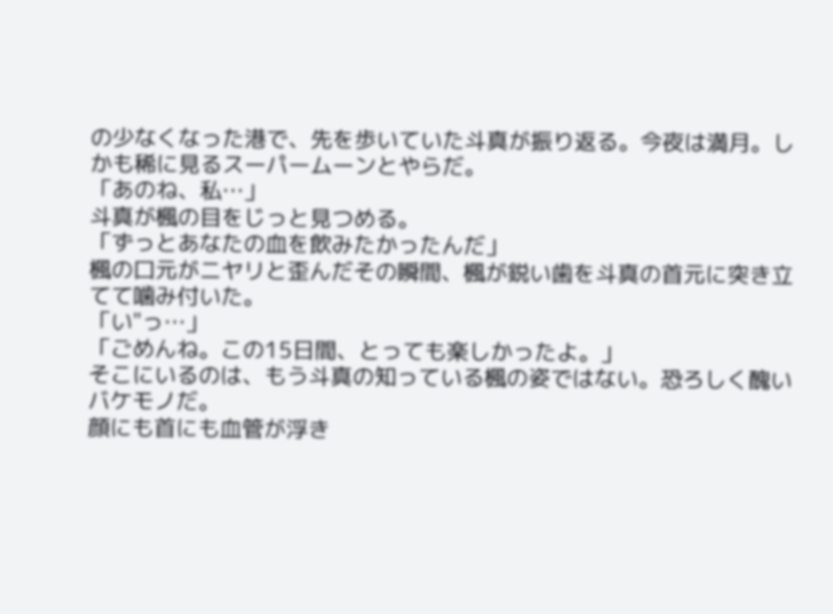の少なくなった港で、先を歩いていた斗真が振り返る。今夜は満月。しかも稀に見るスーパームーンとやらだ。
「あのね、私…」
斗真が楓の目をじっと見つめる。
「ずっとあなたの血を飲みたかったんだ」
楓の口元がニヤリと歪んだその瞬間、楓が鋭い歯を斗真の首元に突き立てて噛み付いた。
「い"っ…」
「ごめんね。この15日間、とっても楽しかったよ。」
そこにいるのは、もう斗真の知っている楓の姿ではない。恐ろしく醜いバケモノだ。
顔にも首にも血管が浮き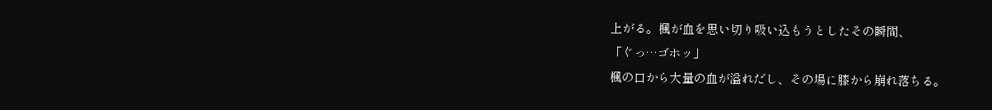上がる。楓が血を思い切り吸い込もうとしたその瞬間、
「ぐっ…ゴホッ」
楓の口から大量の血が溢れだし、その場に膝から崩れ落ちる。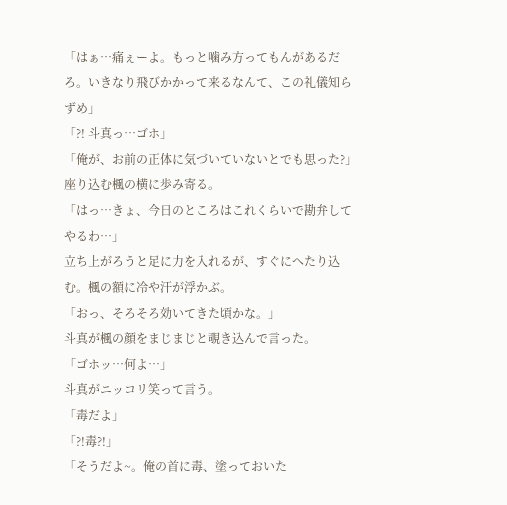「はぁ…痛ぇーよ。もっと噛み方ってもんがあるだろ。いきなり飛びかかって来るなんて、この礼儀知らずめ」
「?! 斗真っ…ゴホ」
「俺が、お前の正体に気づいていないとでも思った?」
座り込む楓の横に歩み寄る。
「はっ…きょ、今日のところはこれくらいで勘弁してやるわ…」
立ち上がろうと足に力を入れるが、すぐにへたり込む。楓の額に冷や汗が浮かぶ。
「おっ、そろそろ効いてきた頃かな。」
斗真が楓の顔をまじまじと覗き込んで言った。
「ゴホッ…何よ…」
斗真がニッコリ笑って言う。
「毒だよ」
「?!毒?!」
「そうだよ~。俺の首に毒、塗っておいた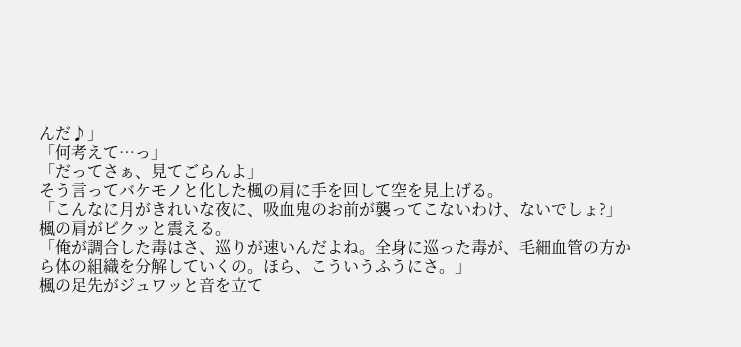んだ♪」
「何考えて…っ」
「だってさぁ、見てごらんよ」
そう言ってバケモノと化した楓の肩に手を回して空を見上げる。
「こんなに月がきれいな夜に、吸血鬼のお前が襲ってこないわけ、ないでしょ?」
楓の肩がビクッと震える。
「俺が調合した毒はさ、巡りが速いんだよね。全身に巡った毒が、毛細血管の方から体の組織を分解していくの。ほら、こういうふうにさ。」
楓の足先がジュワッと音を立て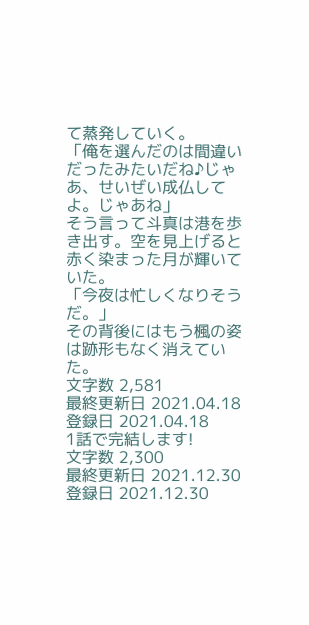て蒸発していく。
「俺を選んだのは間違いだったみたいだね♪じゃあ、せいぜい成仏してよ。じゃあね」
そう言って斗真は港を歩き出す。空を見上げると赤く染まった月が輝いていた。
「今夜は忙しくなりそうだ。」
その背後にはもう楓の姿は跡形もなく消えていた。
文字数 2,581
最終更新日 2021.04.18
登録日 2021.04.18
1話で完結します!
文字数 2,300
最終更新日 2021.12.30
登録日 2021.12.30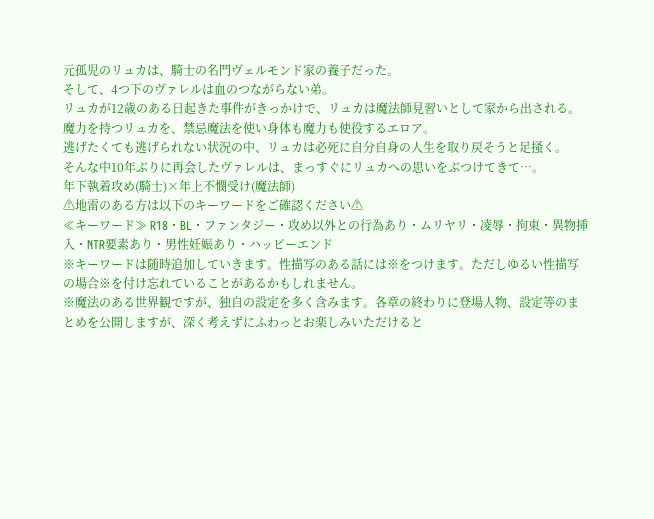元孤児のリュカは、騎士の名門ヴェルモンド家の養子だった。
そして、4つ下のヴァレルは血のつながらない弟。
リュカが12歳のある日起きた事件がきっかけで、リュカは魔法師見習いとして家から出される。
魔力を持つリュカを、禁忌魔法を使い身体も魔力も使役するエロア。
逃げたくても逃げられない状況の中、リュカは必死に自分自身の人生を取り戻そうと足掻く。
そんな中10年ぶりに再会したヴァレルは、まっすぐにリュカへの思いをぶつけてきて…。
年下執着攻め(騎士)×年上不憫受け(魔法師)
⚠地雷のある方は以下のキーワードをご確認ください⚠
≪キーワード≫ R18・BL・ファンタジー・攻め以外との行為あり・ムリヤリ・凌辱・拘束・異物挿入・NTR要素あり・男性妊娠あり・ハッピーエンド
※キーワードは随時追加していきます。性描写のある話には※をつけます。ただしゆるい性描写の場合※を付け忘れていることがあるかもしれません。
※魔法のある世界観ですが、独自の設定を多く含みます。各章の終わりに登場人物、設定等のまとめを公開しますが、深く考えずにふわっとお楽しみいただけると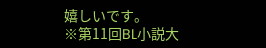嬉しいです。
※第11回BL小説大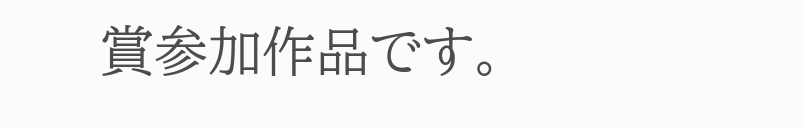賞参加作品です。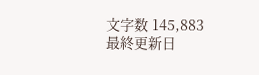文字数 145,883
最終更新日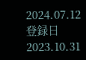2024.07.12
登録日 2023.10.31